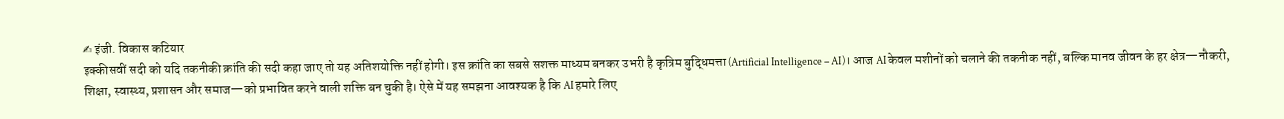✍ इंजी. विकास कटियार
इक्कीसवीं सदी को यदि तकनीकी क्रांति की सदी कहा जाए तो यह अतिशयोक्ति नहीं होगी। इस क्रांति का सबसे सशक्त माध्यम बनकर उभरी है कृत्रिम बुद्धिमत्ता (Artificial Intelligence – AI)। आज AI केवल मशीनों को चलाने की तकनीक नहीं, बल्कि मानव जीवन के हर क्षेत्र—नौकरी, शिक्षा, स्वास्थ्य, प्रशासन और समाज—को प्रभावित करने वाली शक्ति बन चुकी है। ऐसे में यह समझना आवश्यक है कि AI हमारे लिए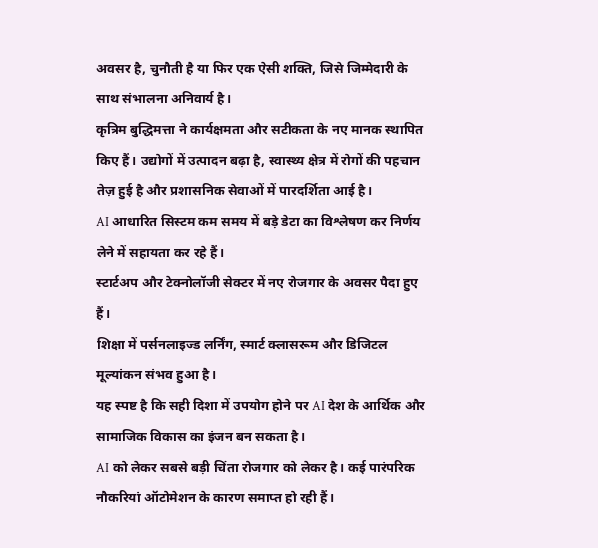अवसर है, चुनौती है या फिर एक ऐसी शक्ति, जिसे जिम्मेदारी के साथ संभालना अनिवार्य है।
कृत्रिम बुद्धिमत्ता ने कार्यक्षमता और सटीकता के नए मानक स्थापित किए हैं। उद्योगों में उत्पादन बढ़ा है, स्वास्थ्य क्षेत्र में रोगों की पहचान तेज़ हुई है और प्रशासनिक सेवाओं में पारदर्शिता आई है।
AI आधारित सिस्टम कम समय में बड़े डेटा का विश्लेषण कर निर्णय लेने में सहायता कर रहे हैं।
स्टार्टअप और टेक्नोलॉजी सेक्टर में नए रोजगार के अवसर पैदा हुए हैं।
शिक्षा में पर्सनलाइज्ड लर्निंग, स्मार्ट क्लासरूम और डिजिटल मूल्यांकन संभव हुआ है।
यह स्पष्ट है कि सही दिशा में उपयोग होने पर AI देश के आर्थिक और सामाजिक विकास का इंजन बन सकता है।
AI को लेकर सबसे बड़ी चिंता रोजगार को लेकर है। कई पारंपरिक नौकरियां ऑटोमेशन के कारण समाप्त हो रही हैं।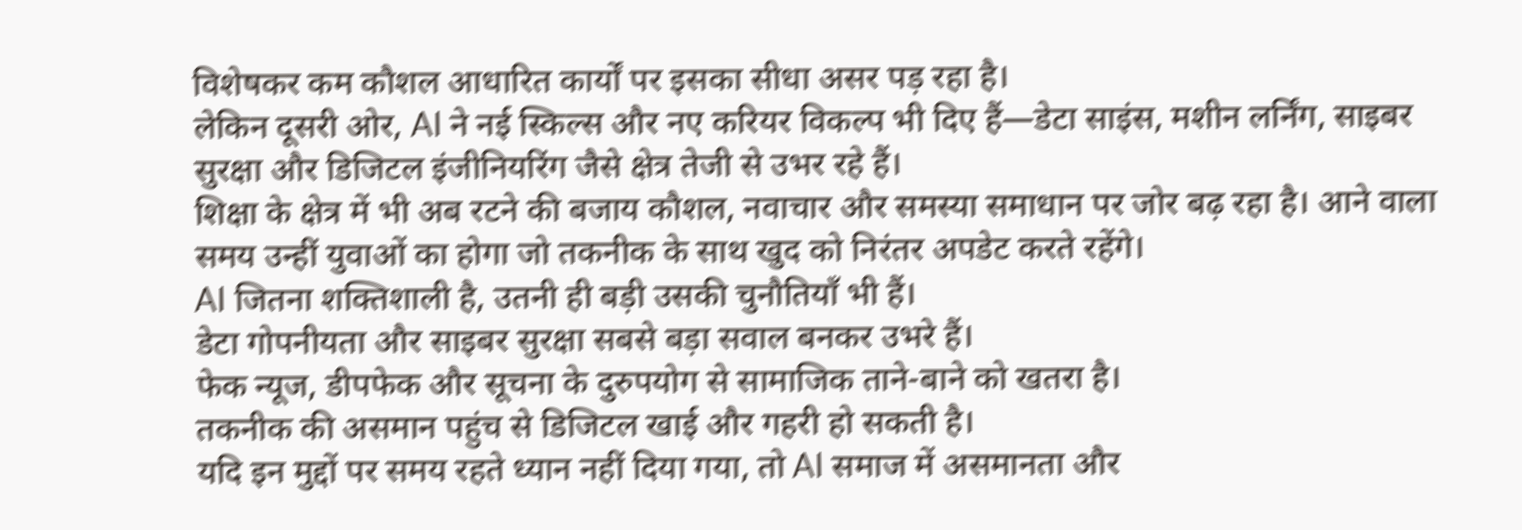विशेषकर कम कौशल आधारित कार्यों पर इसका सीधा असर पड़ रहा है।
लेकिन दूसरी ओर, AI ने नई स्किल्स और नए करियर विकल्प भी दिए हैं—डेटा साइंस, मशीन लर्निंग, साइबर सुरक्षा और डिजिटल इंजीनियरिंग जैसे क्षेत्र तेजी से उभर रहे हैं।
शिक्षा के क्षेत्र में भी अब रटने की बजाय कौशल, नवाचार और समस्या समाधान पर जोर बढ़ रहा है। आने वाला समय उन्हीं युवाओं का होगा जो तकनीक के साथ खुद को निरंतर अपडेट करते रहेंगे।
AI जितना शक्तिशाली है, उतनी ही बड़ी उसकी चुनौतियाँ भी हैं।
डेटा गोपनीयता और साइबर सुरक्षा सबसे बड़ा सवाल बनकर उभरे हैं।
फेक न्यूज, डीपफेक और सूचना के दुरुपयोग से सामाजिक ताने-बाने को खतरा है।
तकनीक की असमान पहुंच से डिजिटल खाई और गहरी हो सकती है।
यदि इन मुद्दों पर समय रहते ध्यान नहीं दिया गया, तो AI समाज में असमानता और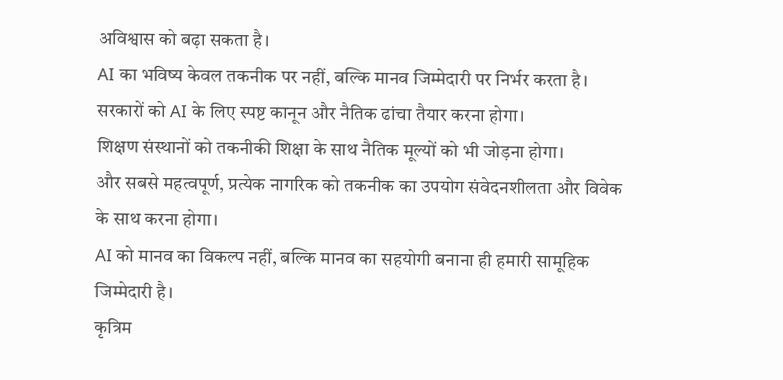अविश्वास को बढ़ा सकता है।
AI का भविष्य केवल तकनीक पर नहीं, बल्कि मानव जिम्मेदारी पर निर्भर करता है।
सरकारों को AI के लिए स्पष्ट कानून और नैतिक ढांचा तैयार करना होगा।
शिक्षण संस्थानों को तकनीकी शिक्षा के साथ नैतिक मूल्यों को भी जोड़ना होगा।
और सबसे महत्वपूर्ण, प्रत्येक नागरिक को तकनीक का उपयोग संवेदनशीलता और विवेक के साथ करना होगा।
AI को मानव का विकल्प नहीं, बल्कि मानव का सहयोगी बनाना ही हमारी सामूहिक जिम्मेदारी है।
कृत्रिम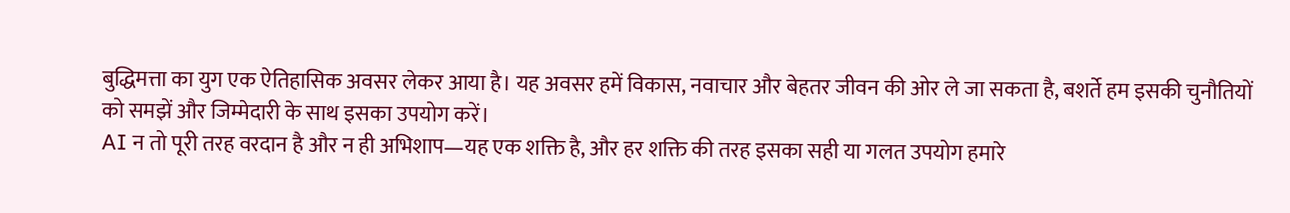बुद्धिमत्ता का युग एक ऐतिहासिक अवसर लेकर आया है। यह अवसर हमें विकास, नवाचार और बेहतर जीवन की ओर ले जा सकता है, बशर्ते हम इसकी चुनौतियों को समझें और जिम्मेदारी के साथ इसका उपयोग करें।
AI न तो पूरी तरह वरदान है और न ही अभिशाप—यह एक शक्ति है, और हर शक्ति की तरह इसका सही या गलत उपयोग हमारे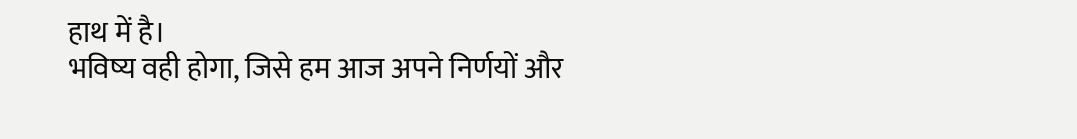हाथ में है।
भविष्य वही होगा, जिसे हम आज अपने निर्णयों और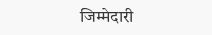जिम्मेदारी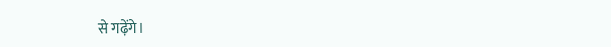से गढ़ेंगे।